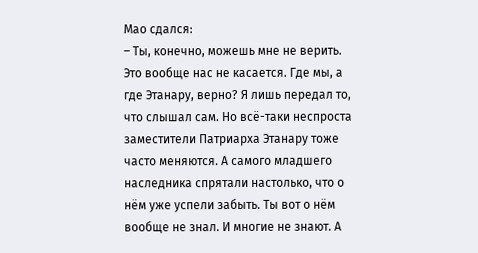Мао сдался:
– Ты, конечно, можешь мне не верить. Это вообще нас не касается. Где мы, а где Этанару, верно? Я лишь передал то, что слышал сам. Но всё-таки неспроста заместители Патриарха Этанару тоже часто меняются. А самого младшего наследника спрятали настолько, что о нём уже успели забыть. Ты вот о нём вообще не знал. И многие не знают. А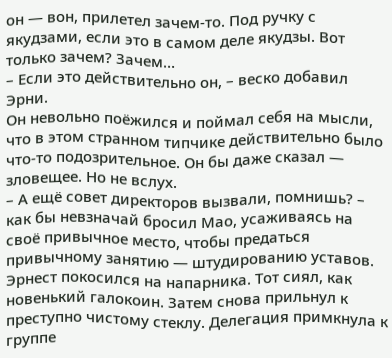он — вон, прилетел зачем-то. Под ручку с якудзами, если это в самом деле якудзы. Вот только зачем? Зачем…
– Если это действительно он, – веско добавил Эрни.
Он невольно поёжился и поймал себя на мысли, что в этом странном типчике действительно было что-то подозрительное. Он бы даже сказал — зловещее. Но не вслух.
– А ещё совет директоров вызвали, помнишь? – как бы невзначай бросил Мао, усаживаясь на своё привычное место, чтобы предаться привычному занятию — штудированию уставов. Эрнест покосился на напарника. Тот сиял, как новенький галокоин. Затем снова прильнул к преступно чистому стеклу. Делегация примкнула к группе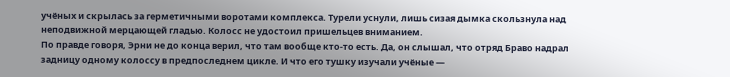учёных и скрылась за герметичными воротами комплекса. Турели уснули, лишь сизая дымка скользнула над неподвижной мерцающей гладью. Колосс не удостоил пришельцев вниманием.
По правде говоря, Эрни не до конца верил, что там вообще кто-то есть. Да, он слышал, что отряд Браво надрал задницу одному колоссу в предпоследнем цикле. И что его тушку изучали учёные —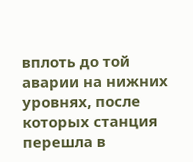вплоть до той аварии на нижних уровнях, после которых станция перешла в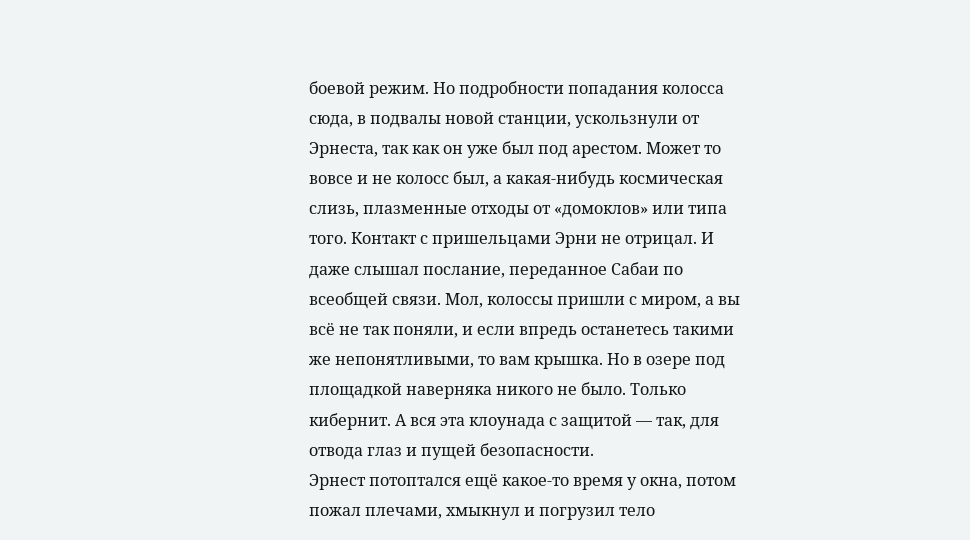боевой режим. Но подробности попадания колосса сюда, в подвалы новой станции, ускользнули от Эрнеста, так как он уже был под арестом. Может то вовсе и не колосс был, а какая-нибудь космическая слизь, плазменные отходы от «домоклов» или типа того. Контакт с пришельцами Эрни не отрицал. И даже слышал послание, переданное Сабаи по всеобщей связи. Мол, колоссы пришли с миром, а вы всё не так поняли, и если впредь останетесь такими же непонятливыми, то вам крышка. Но в озере под площадкой наверняка никого не было. Только кибернит. А вся эта клоунада с защитой — так, для отвода глаз и пущей безопасности.
Эрнест потоптался ещё какое-то время у окна, потом пожал плечами, хмыкнул и погрузил тело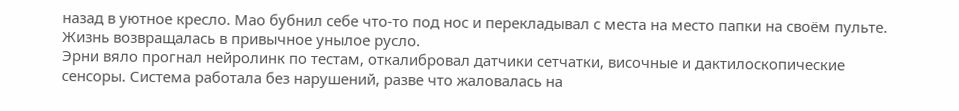назад в уютное кресло. Мао бубнил себе что-то под нос и перекладывал с места на место папки на своём пульте. Жизнь возвращалась в привычное унылое русло.
Эрни вяло прогнал нейролинк по тестам, откалибровал датчики сетчатки, височные и дактилоскопические сенсоры. Система работала без нарушений, разве что жаловалась на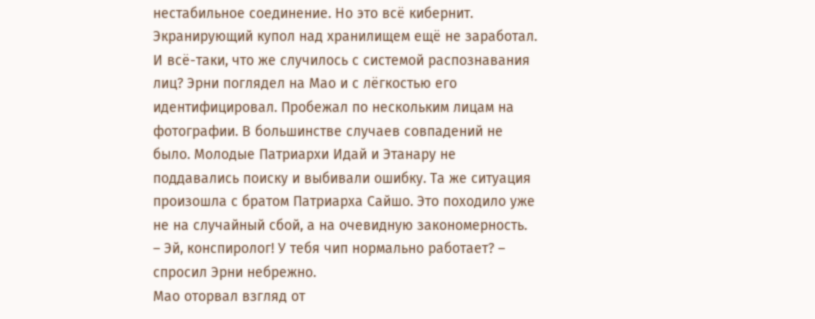нестабильное соединение. Но это всё кибернит. Экранирующий купол над хранилищем ещё не заработал. И всё-таки, что же случилось с системой распознавания лиц? Эрни поглядел на Мао и с лёгкостью его идентифицировал. Пробежал по нескольким лицам на фотографии. В большинстве случаев совпадений не было. Молодые Патриархи Идай и Этанару не поддавались поиску и выбивали ошибку. Та же ситуация произошла с братом Патриарха Сайшо. Это походило уже не на случайный сбой, а на очевидную закономерность.
– Эй, конспиролог! У тебя чип нормально работает? – спросил Эрни небрежно.
Мао оторвал взгляд от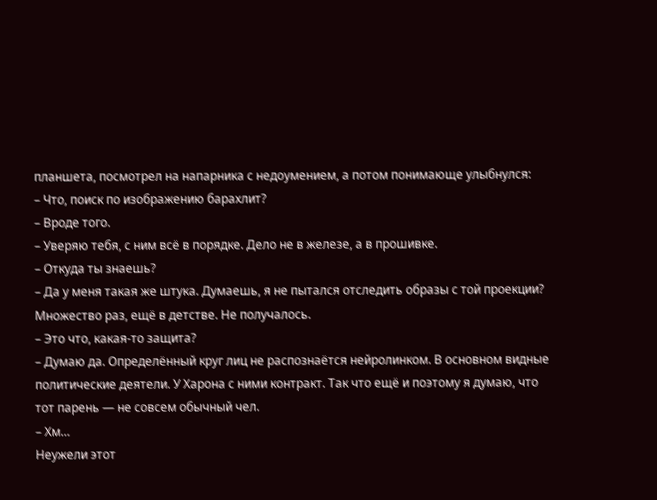планшета, посмотрел на напарника с недоумением, а потом понимающе улыбнулся:
– Что, поиск по изображению барахлит?
– Вроде того.
– Уверяю тебя, с ним всё в порядке. Дело не в железе, а в прошивке.
– Откуда ты знаешь?
– Да у меня такая же штука. Думаешь, я не пытался отследить образы с той проекции? Множество раз, ещё в детстве. Не получалось.
– Это что, какая-то защита?
– Думаю да. Определённый круг лиц не распознаётся нейролинком. В основном видные политические деятели. У Харона с ними контракт. Так что ещё и поэтому я думаю, что тот парень — не совсем обычный чел.
– Хм…
Неужели этот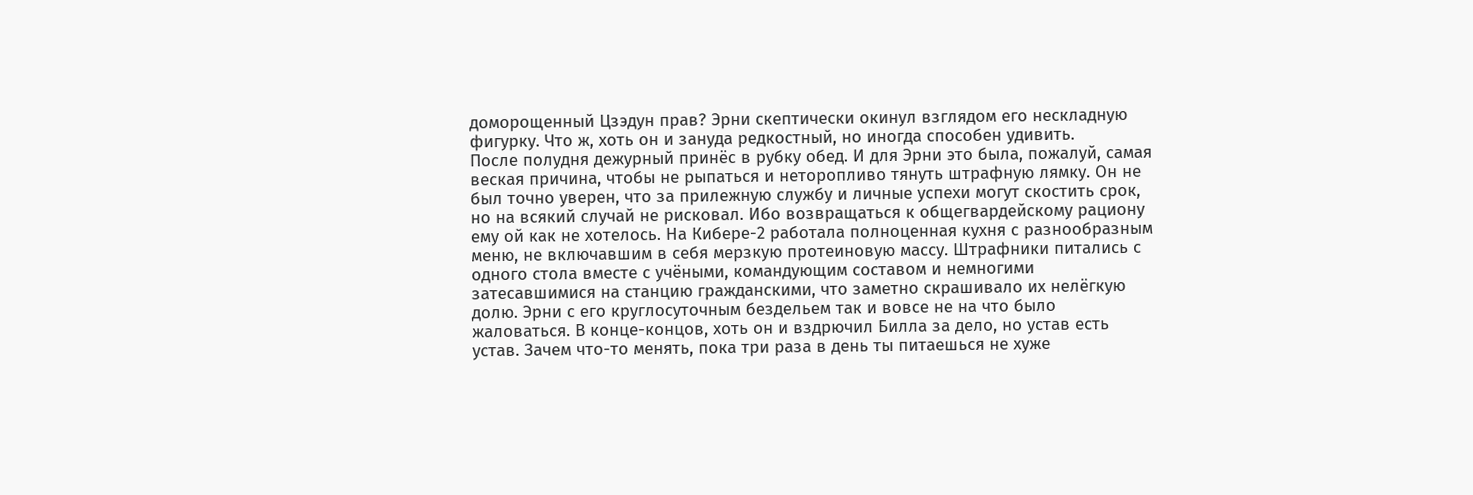доморощенный Цзэдун прав? Эрни скептически окинул взглядом его нескладную фигурку. Что ж, хоть он и зануда редкостный, но иногда способен удивить.
После полудня дежурный принёс в рубку обед. И для Эрни это была, пожалуй, самая веская причина, чтобы не рыпаться и неторопливо тянуть штрафную лямку. Он не был точно уверен, что за прилежную службу и личные успехи могут скостить срок, но на всякий случай не рисковал. Ибо возвращаться к общегвардейскому рациону ему ой как не хотелось. На Кибере-2 работала полноценная кухня с разнообразным меню, не включавшим в себя мерзкую протеиновую массу. Штрафники питались с одного стола вместе с учёными, командующим составом и немногими затесавшимися на станцию гражданскими, что заметно скрашивало их нелёгкую долю. Эрни с его круглосуточным бездельем так и вовсе не на что было жаловаться. В конце-концов, хоть он и вздрючил Билла за дело, но устав есть устав. Зачем что-то менять, пока три раза в день ты питаешься не хуже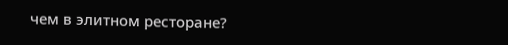чем в элитном ресторане?